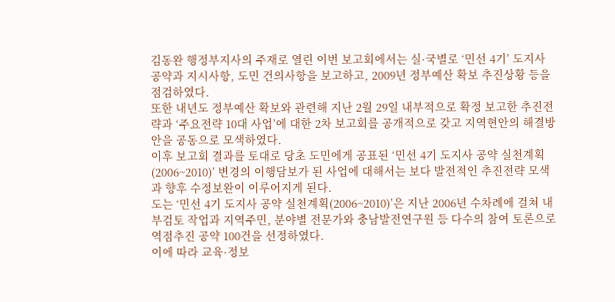김동완 행정부지사의 주재로 열린 이번 보고회에서는 실·국별로 ‘민선 4기’ 도지사 공약과 지시사항, 도민 건의사항을 보고하고, 2009년 정부예산 확보 추진상황 등을 점검하였다.
또한 내년도 정부예산 확보와 관련해 지난 2월 29일 내부적으로 확정 보고한 추진전략과 ‘주요전략 10대 사업’에 대한 2차 보고회를 공개적으로 갖고 지역현안의 해결방안을 공동으로 모색하였다.
이후 보고회 결과를 토대로 당초 도민에게 공표된 ‘민선 4기 도지사 공약 실천계획(2006~2010)’ 변경의 이행담보가 된 사업에 대해서는 보다 발전적인 추진전략 모색과 향후 수정보완이 이루어지게 된다.
도는 ‘민선 4기 도지사 공약 실천계획(2006~2010)’은 지난 2006년 수차례에 걸쳐 내부검토 작업과 지역주민, 분야별 전문가와 충남발전연구원 등 다수의 참여 토론으로 역점추진 공약 100건을 선정하였다.
이에 따라 교육·정보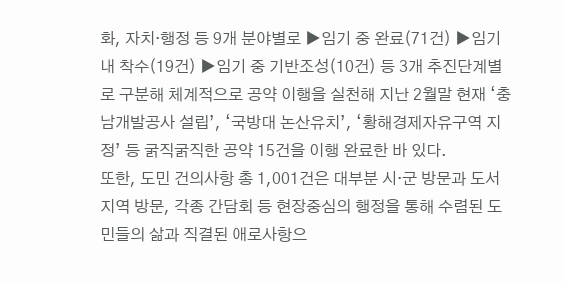화, 자치·행정 등 9개 분야별로 ▶임기 중 완료(71건) ▶임기 내 착수(19건) ▶임기 중 기반조성(10건) 등 3개 추진단계별로 구분해 체계적으로 공약 이행을 실천해 지난 2월말 현재 ‘충남개발공사 설립’, ‘국방대 논산유치’, ‘황해경제자유구역 지정’ 등 굵직굵직한 공약 15건을 이행 완료한 바 있다.
또한, 도민 건의사항 총 1,001건은 대부분 시·군 방문과 도서지역 방문, 각종 간담회 등 현장중심의 행정을 통해 수렴된 도민들의 삶과 직결된 애로사항으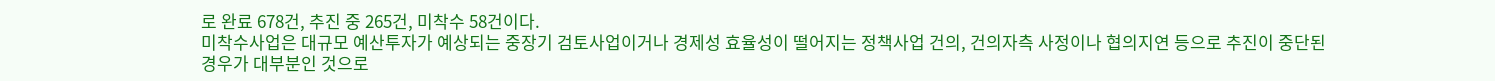로 완료 678건, 추진 중 265건, 미착수 58건이다.
미착수사업은 대규모 예산투자가 예상되는 중장기 검토사업이거나 경제성 효율성이 떨어지는 정책사업 건의, 건의자측 사정이나 협의지연 등으로 추진이 중단된 경우가 대부분인 것으로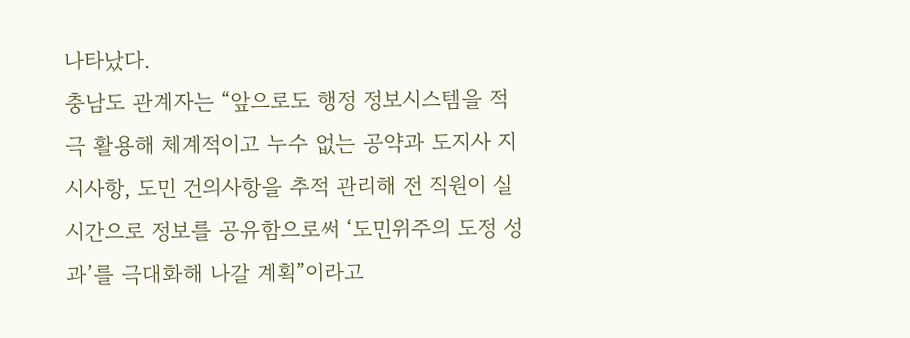나타났다.
충남도 관계자는 “앞으로도 행정 정보시스템을 적극 활용해 체계적이고 누수 없는 공약과 도지사 지시사항, 도민 건의사항을 추적 관리해 전 직원이 실시간으로 정보를 공유함으로써 ‘도민위주의 도정 성과’를 극대화해 나갈 계획”이라고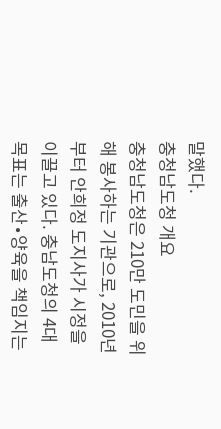말했다.
충청남도청 개요
충청남도청은 210만 도민을 위해 봉사하는 기관으로, 2010년부터 안희정 도지사가 시정을 이끌고 있다. 충남도청의 4대 목표는 출산∙양육을 책임지는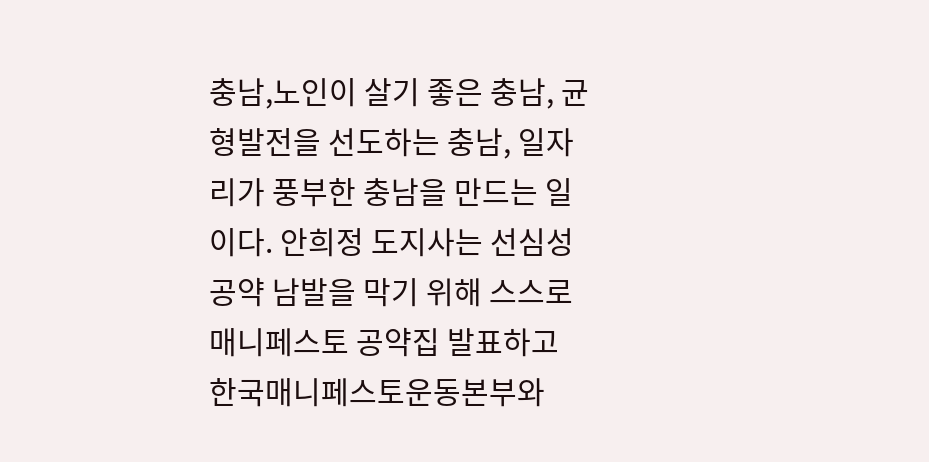충남,노인이 살기 좋은 충남, 균형발전을 선도하는 충남, 일자리가 풍부한 충남을 만드는 일이다. 안희정 도지사는 선심성 공약 남발을 막기 위해 스스로 매니페스토 공약집 발표하고 한국매니페스토운동본부와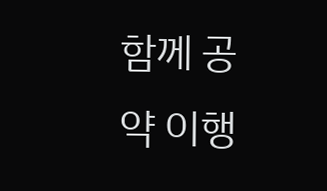함께 공약 이행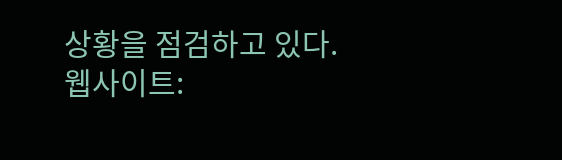상황을 점검하고 있다.
웹사이트: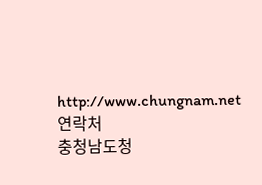http://www.chungnam.net
연락처
충청남도청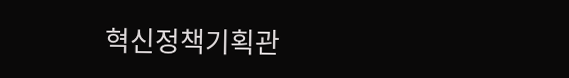혁신정책기획관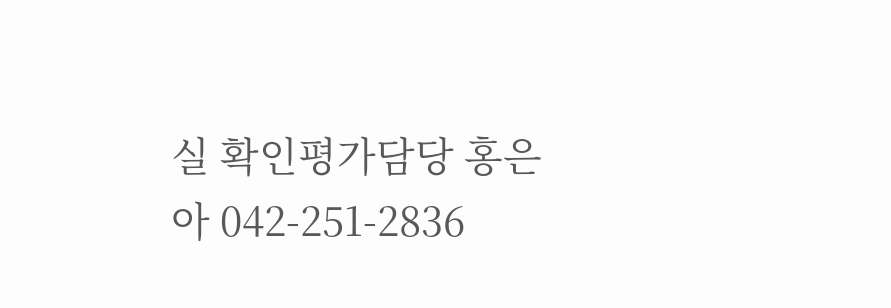실 확인평가담당 홍은아 042-251-2836